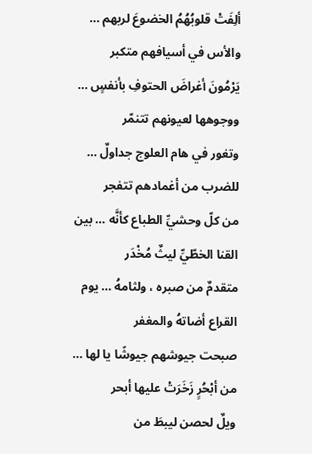ألِفَتْ قلوبُهُمُ الخضوعَ لربهم … والأس في أسيافهم متكبر
يَرْمُونَ أغراضَ الحتوفِ بأنفسٍ … ووجوهها لعيونهم تتنمّر
وتغور في هام العلوج جداولٌ … للضرب من أغمادهم تتفجر
من كلّ وحشيِّ الطباع كأنَّه … بين القنا الخطّيِّ ليثٌ مُخْدَر
متقدمٌ من صبره ، ولثامهُ … يوم القراع أضاتهُ والمغفر
صبحت جيوشهم جيوشًا يا لها … من أبْحُرٍ زَخَرَتْ عليها أبحر
ويلٌ لحصن ليبطَ من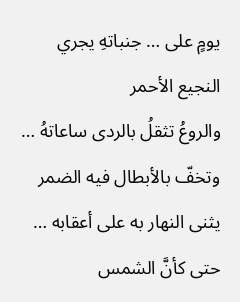يومٍ على … جنباتهِ يجري النجيع الأحمر
والروعُ تثقلُ بالردى ساعاتهُ … وتخفّ بالأبطال فيه الضمر
يثنى النهار به على أعقابه … حتى كأنَّ الشمس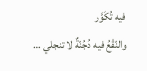فيه تُكَوَّر
والنّقْعُ فيه دُجُنّةٌ لا تنجلي …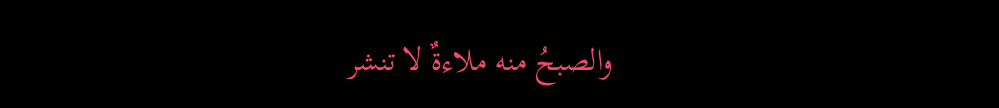والصبحُ منه ملاءةٌ لا تنشر